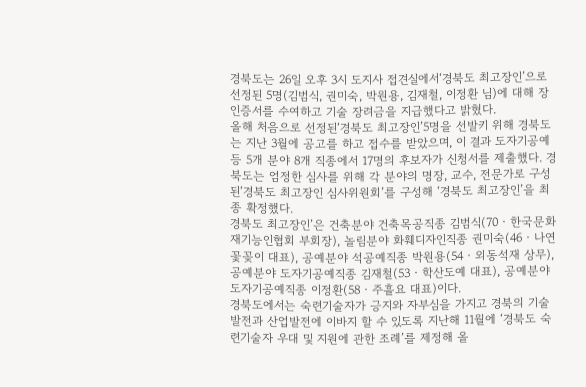경북도는 26일 오후 3시 도지사 접견실에서‘경북도 최고장인’으로 선정된 5명(김범식, 권미숙, 박원용, 김재철, 이정환 님)에 대해 장인증서를 수여하고 기술 장려금을 지급했다고 밝혔다.
올해 처음으로 선정된‘경북도 최고장인’5명을 선발키 위해 경북도는 지난 3월에 공고를 하고 접수를 받았으며, 이 결과 도자기공예 등 5개 분야 8개 직종에서 17명의 후보자가 신청서를 제출했다. 경북도는 엄정한 심사를 위해 각 분야의 명장, 교수, 전문가로 구성된‘경북도 최고장인 심사위원회’를 구성해 ‘경북도 최고장인’을 최종 확정했다.
경북도 최고장인’은 건축분야 건축목공직종 김범식(70‧한국문화재기능인협회 부회장), 놀림분야 화훼디자인직종 권미숙(46‧나연꽃꽂이 대표), 공예분야 석공예직종 박원용(54‧외동석재 상무), 공예분야 도자기공예직종 김재철(53‧학산도예 대표), 공예분야 도자기공예직종 이정환(58‧주흘요 대표)이다.
경북도에서는 숙련기술자가 긍지와 자부심을 가지고 경북의 기술발전과 산업발전에 이바지 할 수 있도록 지난해 11월에 ‘경북도 숙련기술자 우대 및 지원에 관한 조례’를 제정해 올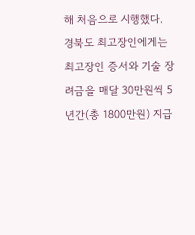해 처음으로 시행했다.
경북도 최고장인에게는 최고장인 증서와 기술 장려금을 매달 30만원씩 5년간(총 1800만원) 지급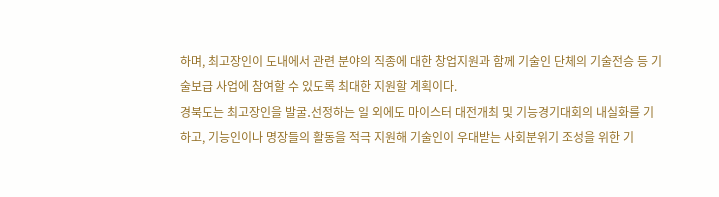하며, 최고장인이 도내에서 관련 분야의 직종에 대한 창업지원과 함께 기술인 단체의 기술전승 등 기술보급 사업에 참여할 수 있도록 최대한 지원할 계획이다.
경북도는 최고장인을 발굴․선정하는 일 외에도 마이스터 대전개최 및 기능경기대회의 내실화를 기하고, 기능인이나 명장들의 활동을 적극 지원해 기술인이 우대받는 사회분위기 조성을 위한 기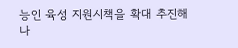능인 육성 지원시책을 확대 추진해 나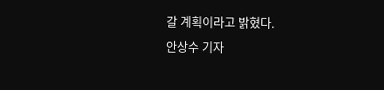갈 계획이라고 밝혔다.
안상수 기자